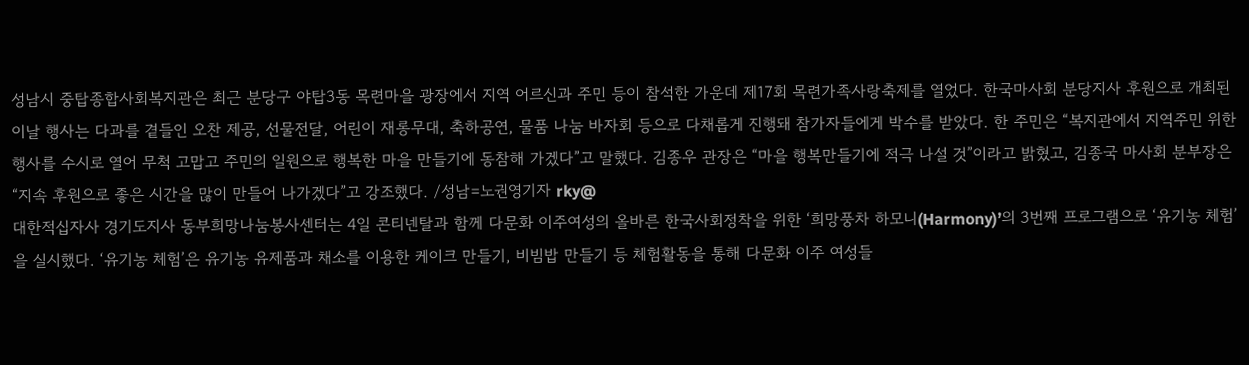성남시 중탑종합사회복지관은 최근 분당구 야탑3동 목련마을 광장에서 지역 어르신과 주민 등이 참석한 가운데 제17회 목련가족사랑축제를 열었다. 한국마사회 분당지사 후원으로 개최된 이날 행사는 다과를 곁들인 오찬 제공, 선물전달, 어린이 재롱무대, 축하공연, 물품 나눔 바자회 등으로 다채롭게 진행돼 참가자들에게 박수를 받았다. 한 주민은 “복지관에서 지역주민 위한 행사를 수시로 열어 무척 고맙고 주민의 일원으로 행복한 마을 만들기에 동참해 가겠다”고 말했다. 김종우 관장은 “마을 행복만들기에 적극 나설 것”이라고 밝혔고, 김종국 마사회 분부장은 “지속 후원으로 좋은 시간을 많이 만들어 나가겠다”고 강조했다. /성남=노권영기자 rky@
대한적십자사 경기도지사 동부희망나눔봉사센터는 4일 콘티넨탈과 함께 다문화 이주여성의 올바른 한국사회정착을 위한 ‘희망풍차 하모니(Harmony)’의 3번째 프로그램으로 ‘유기농 체험’을 실시했다. ‘유기농 체험’은 유기농 유제품과 채소를 이용한 케이크 만들기, 비빔밥 만들기 등 체험활동을 통해 다문화 이주 여성들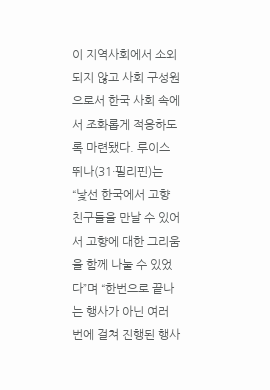이 지역사회에서 소외되지 않고 사회 구성원으로서 한국 사회 속에서 조화롭게 적응하도록 마련됐다. 루이스 뛰나(31·필리핀)는 “낯선 한국에서 고향 친구들을 만날 수 있어서 고향에 대한 그리움을 함께 나눌 수 있었다”며 “한번으로 끝나는 행사가 아닌 여러 번에 걸쳐 진행된 행사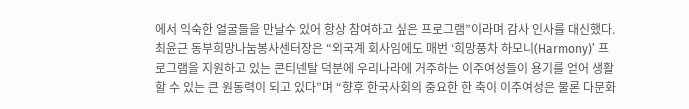에서 익숙한 얼굴들을 만날수 있어 항상 참여하고 싶은 프로그램”이라며 감사 인사를 대신했다. 최윤근 동부희망나눔봉사센터장은 “외국계 회사임에도 매번 ‘희망풍차 하모니(Harmony)’ 프로그램을 지원하고 있는 콘티넨탈 덕분에 우리나라에 거주하는 이주여성들이 용기를 얻어 생활할 수 있는 큰 원동력이 되고 있다”며 “향후 한국사회의 중요한 한 축이 이주여성은 물론 다문화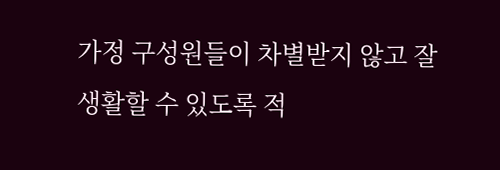가정 구성원들이 차별받지 않고 잘 생활할 수 있도록 적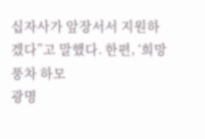십자사가 앞장서서 지원하겠다”고 말했다. 한편, ‘희망풍차 하모
광명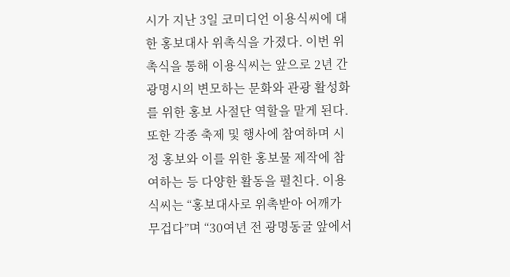시가 지난 3일 코미디언 이용식씨에 대한 홍보대사 위촉식을 가졌다. 이번 위촉식을 통해 이용식씨는 앞으로 2년 간 광명시의 변모하는 문화와 관광 활성화를 위한 홍보 사절단 역할을 맡게 된다. 또한 각종 축제 및 행사에 참여하며 시정 홍보와 이를 위한 홍보물 제작에 참여하는 등 다양한 활동을 펼친다. 이용식씨는 “홍보대사로 위촉받아 어깨가 무겁다”며 “30여년 전 광명동굴 앞에서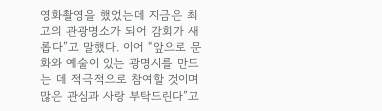영화촬영을 했었는데 지금은 최고의 관광명소가 되어 감회가 새롭다”고 말했다. 이어 “앞으로 문화와 예술이 있는 광명시를 만드는 데 적극적으로 참여할 것이며 많은 관심과 사랑 부탁드린다”고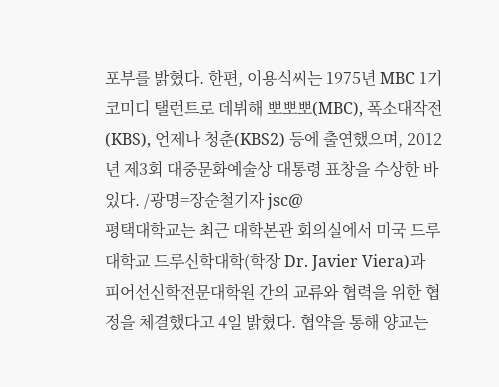포부를 밝혔다. 한편, 이용식씨는 1975년 MBC 1기 코미디 탤런트로 데뷔해 뽀뽀뽀(MBC), 폭소대작전(KBS), 언제나 청춘(KBS2) 등에 출연했으며, 2012년 제3회 대중문화예술상 대통령 표창을 수상한 바 있다. /광명=장순철기자 jsc@
평택대학교는 최근 대학본관 회의실에서 미국 드루대학교 드루신학대학(학장 Dr. Javier Viera)과 피어선신학전문대학원 간의 교류와 협력을 위한 협정을 체결했다고 4일 밝혔다. 협약을 통해 양교는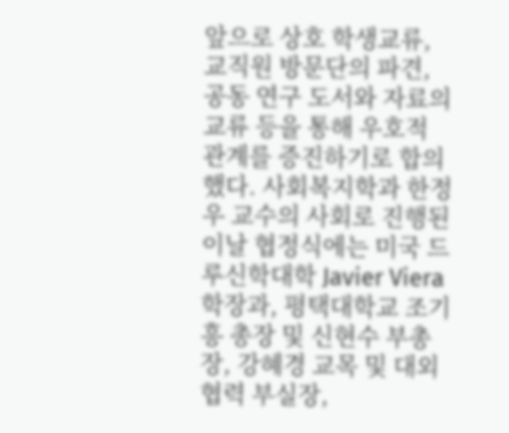앞으로 상호 학생교류, 교직원 방문단의 파견, 공동 연구 도서와 자료의 교류 등을 통해 우호적 관계를 증진하기로 합의했다. 사회복지학과 한정우 교수의 사회로 진행된 이날 협정식에는 미국 드루신학대학 Javier Viera 학장과, 평택대학교 조기흥 총장 및 신현수 부총장, 강혜경 교목 및 대외협력 부실장,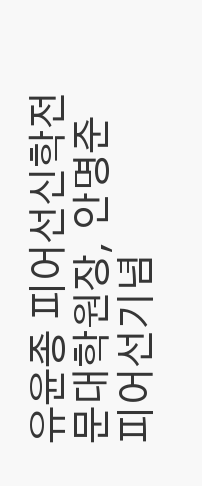유윤종 피어선신학전문대학원장, 안명준 피어선기념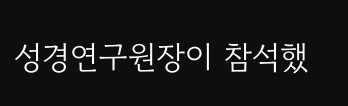성경연구원장이 참석했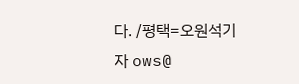다. /평택=오원석기자 ows@